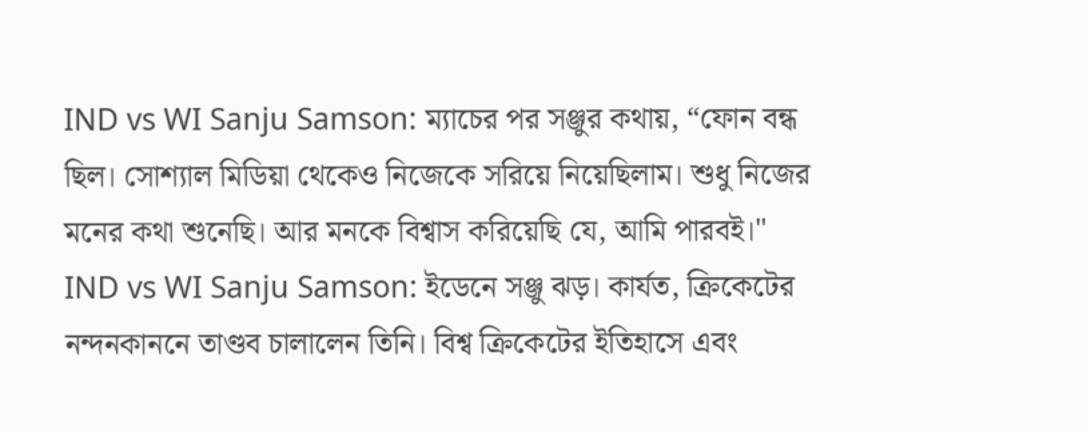IND vs WI Sanju Samson: ম্যাচের পর সঞ্জুর কথায়, “ফোন বন্ধ ছিল। সোশ্যাল মিডিয়া থেকেও নিজেকে সরিয়ে নিয়েছিলাম। শুধু নিজের মনের কথা শুনেছি। আর মনকে বিশ্বাস করিয়েছি যে, আমি পারবই।"
IND vs WI Sanju Samson: ইডেনে সঞ্জু ঝড়। কার্যত, ক্রিকেটের নন্দনকাননে তাণ্ডব চালালেন তিনি। বিশ্ব ক্রিকেটের ইতিহাসে এবং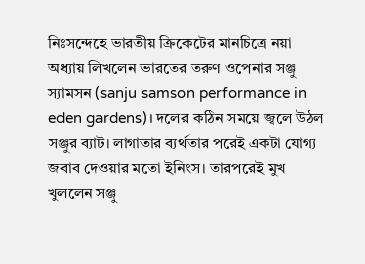নিঃসন্দেহে ভারতীয় ক্রিকেটের মানচিত্রে নয়া অধ্যায় লিখলেন ভারতের তরুণ ওপেনার সঞ্জু স্যামসন (sanju samson performance in eden gardens)। দলের কঠিন সময়ে জ্বলে উঠল সঞ্জুর ব্যাট। লাগাতার ব্যর্থতার পরেই একটা যোগ্য জবাব দেওয়ার মতো ইনিংস। তারপরেই মুখ খুললেন সঞ্জু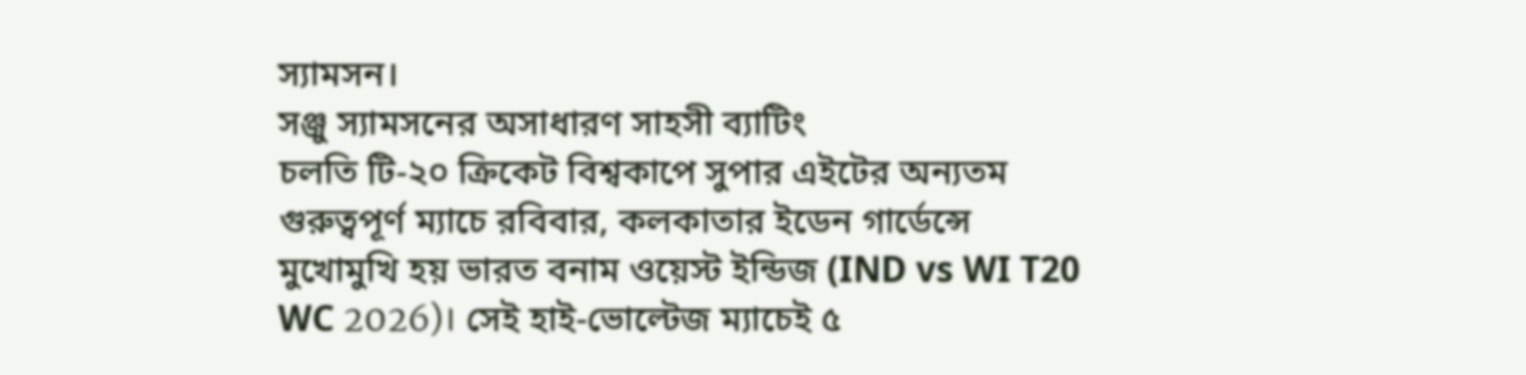স্যামসন।
সঞ্জু স্যামসনের অসাধারণ সাহসী ব্যাটিং
চলতি টি-২০ ক্রিকেট বিশ্বকাপে সুপার এইটের অন্যতম গুরুত্বপূর্ণ ম্যাচে রবিবার, কলকাতার ইডেন গার্ডেন্সে মুখোমুখি হয় ভারত বনাম ওয়েস্ট ইন্ডিজ (IND vs WI T20 WC 2026)। সেই হাই-ভোল্টেজ ম্যাচেই ৫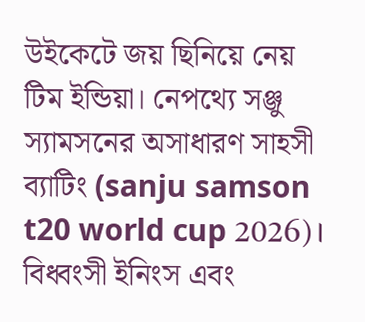উইকেটে জয় ছিনিয়ে নেয় টিম ইন্ডিয়া। নেপথ্যে সঞ্জু স্যামসনের অসাধারণ সাহসী ব্যাটিং (sanju samson t20 world cup 2026)।
বিধ্বংসী ইনিংস এবং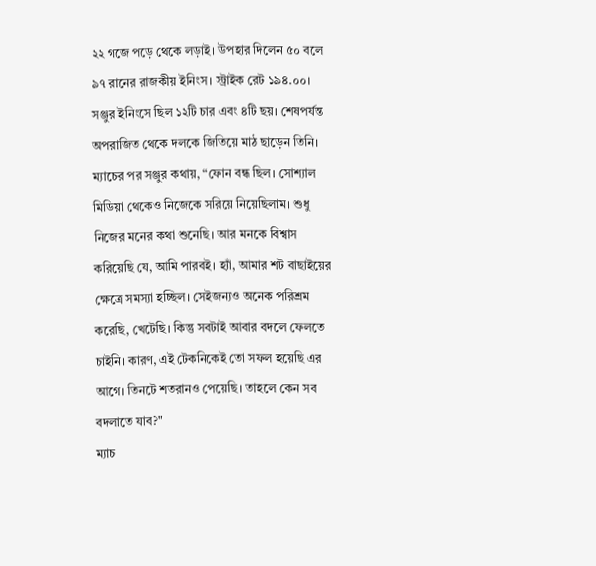২২ গজে পড়ে থেকে লড়াই। উপহার দিলেন ৫০ বলে ৯৭ রানের রাজকীয় ইনিংস। স্ট্রাইক রেট ১৯৪.০০। সঞ্জুর ইনিংসে ছিল ১২টি চার এবং ৪টি ছয়। শেষপর্যন্ত অপরাজিত থেকে দলকে জিতিয়ে মাঠ ছাড়েন তিনি।
ম্যাচের পর সঞ্জুর কথায়, “ফোন বন্ধ ছিল। সোশ্যাল মিডিয়া থেকেও নিজেকে সরিয়ে নিয়েছিলাম। শুধু নিজের মনের কথা শুনেছি। আর মনকে বিশ্বাস করিয়েছি যে, আমি পারবই। হ্যাঁ, আমার শট বাছাইয়ের ক্ষেত্রে সমস্যা হচ্ছিল। সেইজন্যও অনেক পরিশ্রম করেছি, খেটেছি। কিন্তু সবটাই আবার বদলে ফেলতে চাইনি। কারণ, এই টেকনিকেই তো সফল হয়েছি এর আগে। তিনটে শতরানও পেয়েছি। তাহলে কেন সব বদলাতে যাব?"
ম্যাচ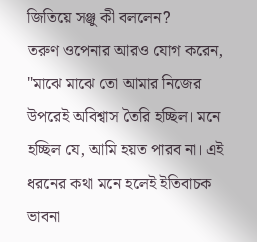জিতিয়ে সঞ্জু কী বললেন?
তরুণ ওপেনার আরও যোগ করেন, "মাঝে মাঝে তো আমার নিজের উপরেই অবিশ্বাস তৈরি হচ্ছিল। মনে হচ্ছিল যে, আমি হয়ত পারব না। এই ধরনের কথা মনে হলেই ইতিবাচক ভাবনা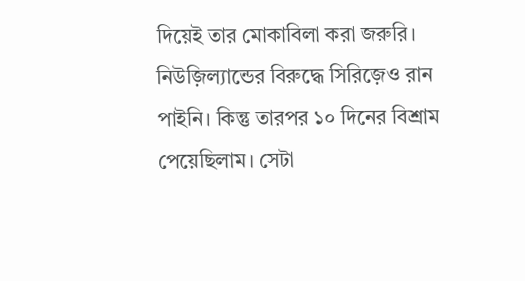দিয়েই তার মোকাবিলা করা জরুরি। নিউজ়িল্যান্ডের বিরুদ্ধে সিরিজ়েও রান পাইনি। কিন্তু তারপর ১০ দিনের বিশ্রাম পেয়েছিলাম। সেটা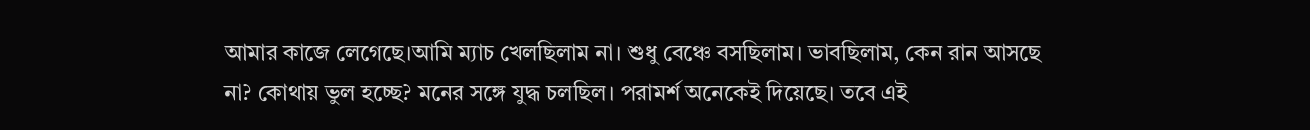আমার কাজে লেগেছে।আমি ম্যাচ খেলছিলাম না। শুধু বেঞ্চে বসছিলাম। ভাবছিলাম, কেন রান আসছে না? কোথায় ভুল হচ্ছে? মনের সঙ্গে যুদ্ধ চলছিল। পরামর্শ অনেকেই দিয়েছে। তবে এই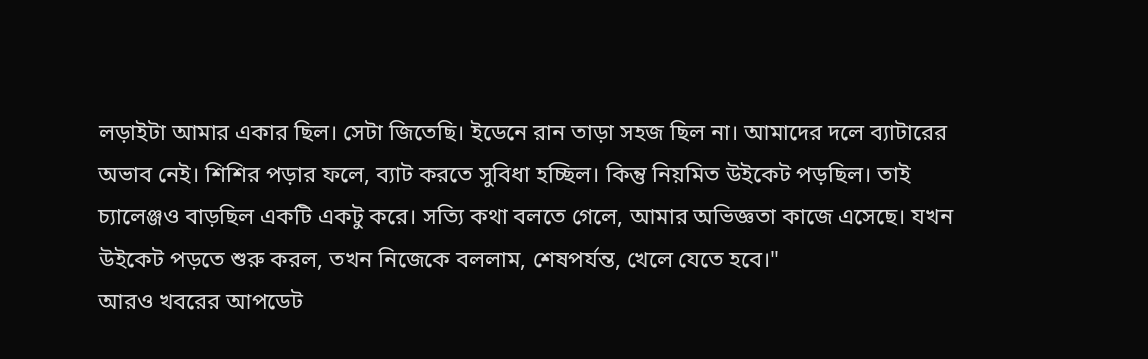লড়াইটা আমার একার ছিল। সেটা জিতেছি। ইডেনে রান তাড়া সহজ ছিল না। আমাদের দলে ব্যাটারের অভাব নেই। শিশির পড়ার ফলে, ব্যাট করতে সুবিধা হচ্ছিল। কিন্তু নিয়মিত উইকেট পড়ছিল। তাই চ্যালেঞ্জও বাড়ছিল একটি একটু করে। সত্যি কথা বলতে গেলে, আমার অভিজ্ঞতা কাজে এসেছে। যখন উইকেট পড়তে শুরু করল, তখন নিজেকে বললাম, শেষপর্যন্ত, খেলে যেতে হবে।"
আরও খবরের আপডেট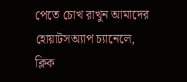পেতে চোখ রাখুন আমাদের হোয়াটসঅ্যাপ চ্যানেলে, ক্লিক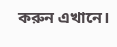করুন এখানে।